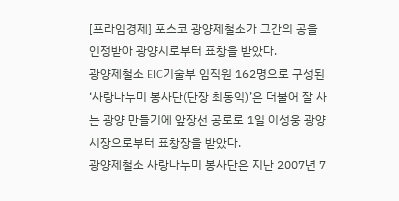[프라임경제] 포스코 광양제철소가 그간의 공을 인정받아 광양시로부터 표창을 받았다.
광양제철소 EIC기술부 임직원 162명으로 구성된 ‘사랑나누미 봉사단(단장 최동익)’은 더불어 잘 사는 광양 만들기에 앞장선 공로로 1일 이성웅 광양시장으로부터 표창장을 받았다.
광양제철소 사랑나누미 봉사단은 지난 2007년 7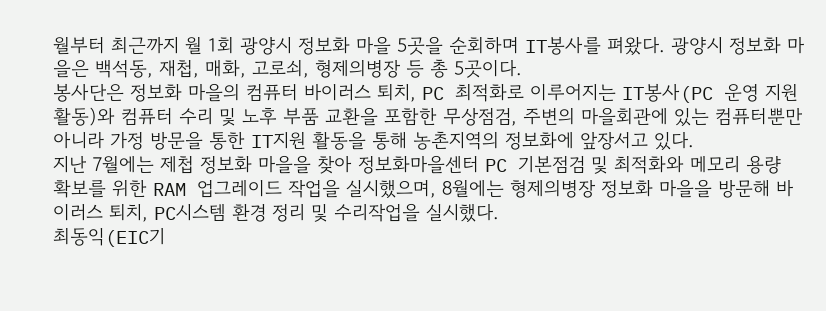월부터 최근까지 월 1회 광양시 정보화 마을 5곳을 순회하며 IT봉사를 펴왔다. 광양시 정보화 마을은 백석동, 재첩, 매화, 고로쇠, 형제의병장 등 총 5곳이다.
봉사단은 정보화 마을의 컴퓨터 바이러스 퇴치, PC 최적화로 이루어지는 IT봉사(PC 운영 지원 활동)와 컴퓨터 수리 및 노후 부품 교환을 포함한 무상점검, 주변의 마을회관에 있는 컴퓨터뿐만 아니라 가정 방문을 통한 IT지원 활동을 통해 농촌지역의 정보화에 앞장서고 있다.
지난 7월에는 제첩 정보화 마을을 찾아 정보화마을센터 PC 기본점검 및 최적화와 메모리 용량 확보를 위한 RAM 업그레이드 작업을 실시했으며, 8월에는 형제의병장 정보화 마을을 방문해 바이러스 퇴치, PC시스템 환경 정리 및 수리작업을 실시했다.
최동익(EIC기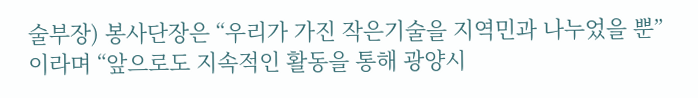술부장) 봉사단장은 “우리가 가진 작은기술을 지역민과 나누었을 뿐”이라며 “앞으로도 지속적인 활동을 통해 광양시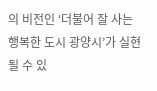의 비전인 ‘더불어 잘 사는 행복한 도시 광양시’가 실현될 수 있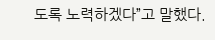도록 노력하겠다”고 말했다.